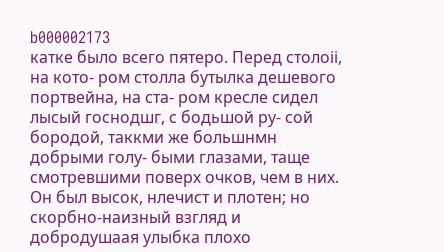b000002173
катке было всего пятеро. Перед столоіі, на кото- ром столла бутылка дешевого портвейна, на ста- ром кресле сидел лысый госнодшг, с бодьшой ру- сой бородой, таккми же большнмн добрыми голу- быми глазами, таще смотревшими поверх очков, чем в них. Он был высок, нлечист и плотен; но скорбно-наизный взгляд и добродушаая улыбка плохо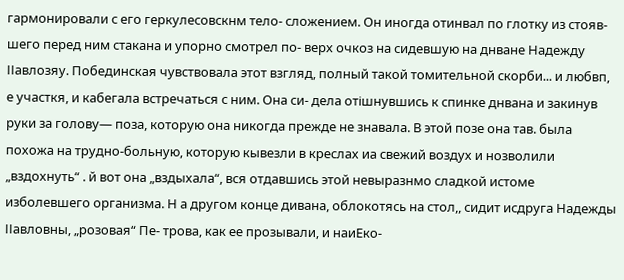гармонировали с его геркулесовскнм тело- сложением. Он иногда отинвал по глотку из стояв- шего перед ним стакана и упорно смотрел по- верх очкоз на сидевшую на днване Надежду ІІавлозяу. Побединская чувствовала этот взгляд, полный такой томительной скорби... и любвп, е участкя, и кабегала встречаться с ним. Она си- дела отішнувшись к спинке днвана и закинув руки за голову— поза, которую она никогда прежде не знавала. В этой позе она тав. была похожа на трудно-больную, которую кывезли в креслах иа свежий воздух и нозволили „вздохнуть“ . й вот она „вздыхала“, вся отдавшись этой невыразнмо сладкой истоме изболевшего организма. Н а другом конце дивана, облокотясь на стол,, сидит исдруга Надежды ІІавловны, „розовая“ Пе- трова, как ее прозывали, и наиЕко-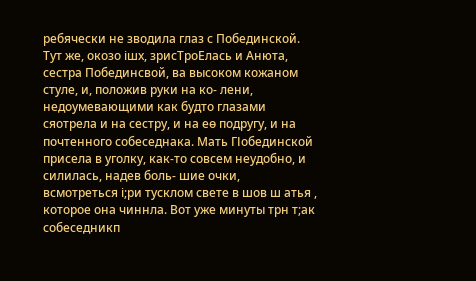ребячески не зводила глаз с Побединской. Тут же, окозо ішх, зрисТроЕлась и Анюта, сестра Побединсвой, ва высоком кожаном стуле, и, положив руки на ко- лени, недоумевающими как будто глазами сяотрела и на сестру, и на еѳ подругу, и на почтенного собеседнака. Мать ГІобединской присела в уголку, как-то совсем неудобно, и силилась, надев боль- шие очки, всмотреться і;ри тусклом свете в шов ш атья , которое она чиннла. Вот уже минуты трн т;ак собеседникп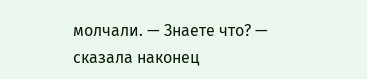молчали. — Знаете что? — сказала наконец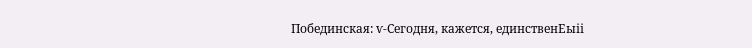Побединская: ѵ-Сегодня, кажется, единственЕыіі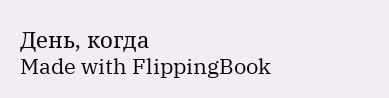День, когда
Made with FlippingBook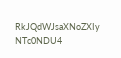RkJQdWJsaXNoZXIy NTc0NDU4